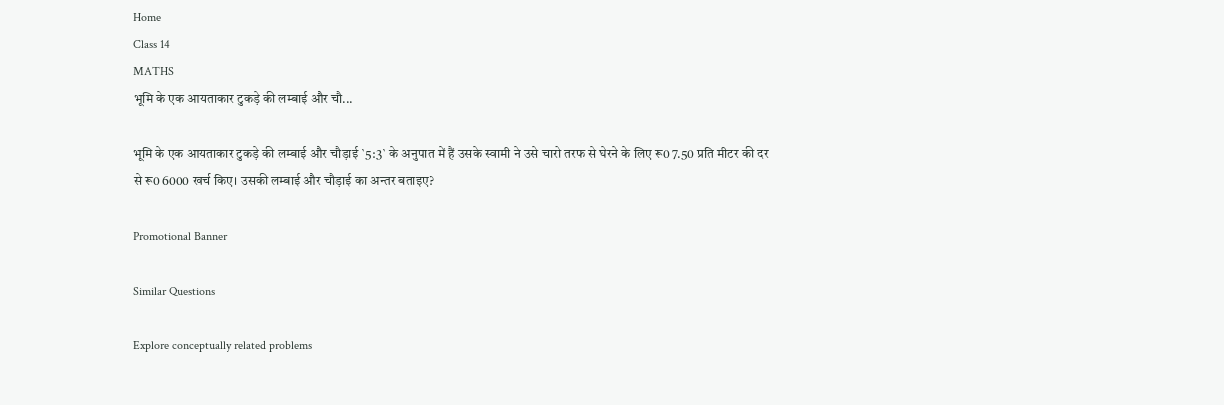Home
Class 14
MATHS
भूमि के एक आयताकार टुकड़े की लम्बाई और चौ...

भूमि के एक आयताकार टुकड़े की लम्बाई और चौड़ाई `5:3` के अनुपात में हैं उसके स्वामी ने उसे चारो तरफ से घेरने के लिए रू0 7.50 प्रति मीटर की दर से रू0 6000 खर्च किए। उसकी लम्बाई और चौड़ाई का अन्तर बताइए?

Promotional Banner

Similar Questions

Explore conceptually related problems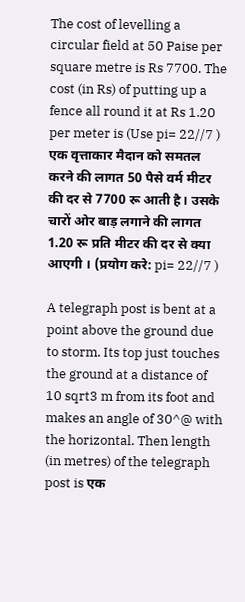The cost of levelling a circular field at 50 Paise per square metre is Rs 7700. The cost (in Rs) of putting up a fence all round it at Rs 1.20 per meter is (Use pi= 22//7 ) एक वृत्ताकार मैदान को समतल करने की लागत 50 पैसे वर्म मीटर की दर से 7700 रू आती है। उसके चारों ओर बाड़ लगाने की लागत 1.20 रू प्रति मीटर की दर से क्या आएगी । (प्रयोग करे: pi= 22//7 )

A telegraph post is bent at a point above the ground due to storm. Its top just touches the ground at a distance of 10 sqrt3 m from its foot and makes an angle of 30^@ with the horizontal. Then length (in metres) of the telegraph post is एक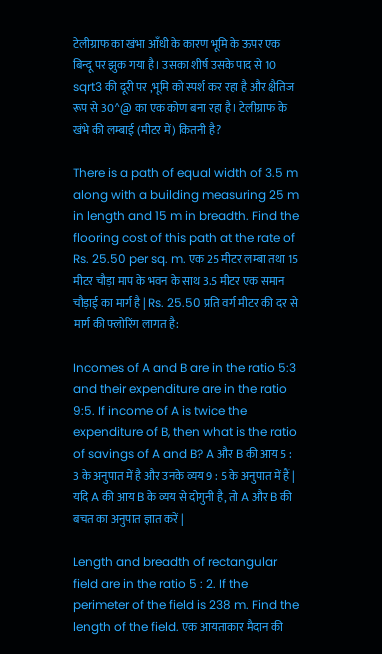टेलीग्राफ का खंभा आँधी के कारण भूमि के ऊपर एक बिन्दू पर झुक गया है। उसका शीर्ष उसके पाद से 10 sqrt3 की दूरी पर ,भूमि को स्पर्श कर रहा है और क्षैतिज रूप से 30^@ का एक कोण बना रहा है। टेलीग्राफ के खंभे की लम्बाई (मीटर में) कितनी है?

There is a path of equal width of 3.5 m along with a building measuring 25 m in length and 15 m in breadth. Find the flooring cost of this path at the rate of Rs. 25.50 per sq. m. एक 25 मीटर लम्बा तथा 15 मीटर चौड़ा माप के भवन के साथ 3.5 मीटर एक समान चौड़ाई का मार्ग है | Rs. 25.50 प्रति वर्ग मीटर की दर से मार्ग की फ्लोरिंग लागत है:

Incomes of A and B are in the ratio 5:3 and their expenditure are in the ratio 9:5. If income of A is twice the expenditure of B, then what is the ratio of savings of A and B? A और B की आय 5 : 3 के अनुपात में है और उनके व्यय 9 : 5 के अनुपात में हैं | यदि A की आय B के व्यय से दोगुनी है, तो A और B की बचत का अनुपात ज्ञात करें |

Length and breadth of rectangular field are in the ratio 5 : 2. If the perimeter of the field is 238 m. Find the length of the field. एक आयताकार मैदान की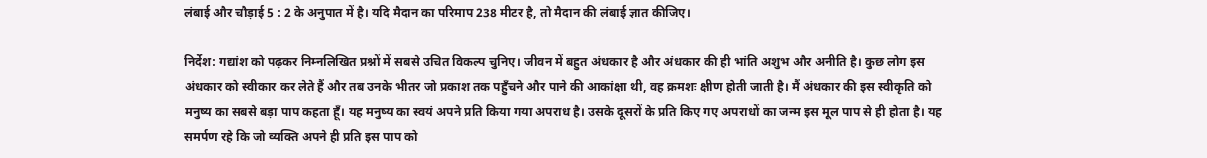लंबाई और चौड़ाई 5 : 2 के अनुपात में है। यदि मैदान का परिमाप 238 मीटर है, तो मैदान की लंबाई ज्ञात कीजिए।

निर्देश: गद्यांश को पढ़कर निम्नलिखित प्रश्नों में सबसे उचित विकल्प चुनिए। जीवन में बहुत अंधकार है और अंधकार की ही भांति अशुभ और अनीति है। कुछ लोग इस अंधकार को स्वीकार कर लेते हैं और तब उनके भीतर जो प्रकाश तक पहुँचने और पाने की आकांक्षा थी, वह क्रमशः क्षीण होती जाती है। मैं अंधकार की इस स्वीकृति को मनुष्य का सबसे बड़ा पाप कहता हूँ। यह मनुष्य का स्वयं अपने प्रति किया गया अपराध है। उसके दूसरों के प्रति किए गए अपराधों का जन्म इस मूल पाप से ही होता है। यह समर्पण रहे कि जो व्यक्ति अपने ही प्रति इस पाप को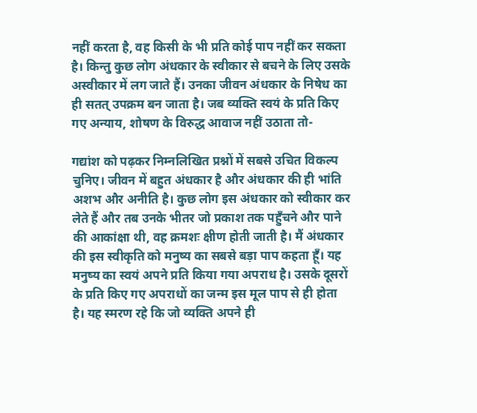नहीं करता है, वह किसी के भी प्रति कोई पाप नहीं कर सकता है। किन्तु कुछ लोग अंधकार के स्वीकार से बचने के लिए उसके अस्वीकार में लग जाते हैं। उनका जीवन अंधकार के निषेध का ही सतत् उपक्रम बन जाता है। जब व्यक्ति स्वयं के प्रति किए गए अन्याय, शोषण के विरुद्ध आवाज नहीं उठाता तो-

गद्यांश को पढ़कर निम्नलिखित प्रश्नों में सबसे उचित विकल्प चुनिए। जीवन में बहुत अंधकार है और अंधकार की ही भांति अशभ और अनीति है। कुछ लोग इस अंधकार को स्वीकार कर लेते हैं और तब उनके भीतर जो प्रकाश तक पहुँचने और पाने की आकांक्षा थी, वह क्रमशः क्षीण होती जाती है। मैं अंधकार की इस स्वीकृति को मनुष्य का सबसे बड़ा पाप कहता हूँ। यह मनुष्य का स्वयं अपने प्रति किया गया अपराध है। उसके दूसरों के प्रति किए गए अपराधों का जन्म इस मूल पाप से ही होता है। यह स्मरण रहे कि जो व्यक्ति अपने ही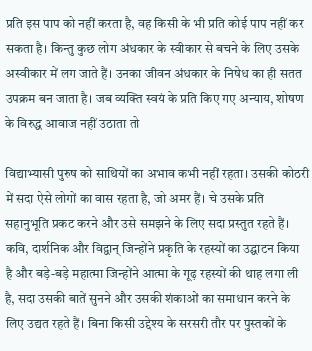प्रति इस पाप को नहीं करता है, वह किसी के भी प्रति कोई पाप नहीं कर सकता है। किन्तु कुछ लोग अंधकार के स्वीकार से बचने के लिए उसके अस्वीकार में लग जाते हैं। उनका जीवन अंधकार के निषेध का ही सतत उपक्रम बन जाता है। जब व्यक्ति स्वयं के प्रति किए गए अन्याय, शोषण के विरुद्ध आवाज नहीं उठाता तो

विद्याभ्यासी पुरुष को साथियों का अभाव कभी नहीं रहता। उसकी कोठरी में सदा ऐसे लोगों का वास रहता है, जो अमर हैं। चे उसके प्रति सहानुभूति प्रकट करने और उसे समझने के लिए सदा प्रस्तुत रहते हैं। कवि, दार्शनिक और विद्वान् जिन्होंने प्रकृति के रहस्यों का उद्घाटन किया है और बड़े-बड़े महात्मा जिन्होंने आत्मा के गूढ़ रहस्यों की थाह लगा ली है, सदा उसकी बातें सुनने और उसकी शंकाओं का समाधान करने के लिए उद्यत रहते हैं। बिना किसी उद्देश्य के सरसरी तौर पर पुस्तकों के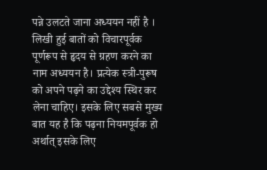पन्ने उलटते जाना अध्ययन नहीं है । लिखी हुई बातों को विचारपूर्वक पूर्णरूप से हृदय से ग्रहण करने का नाम अध्ययन है। प्रत्येक स्त्री-पुरूष को अपने पढ़ने का उद्देश्य स्थिर कर लेना चाहिए। इसके लिए सबसे मुख्य बात यह है कि पढ़ना नियमपूर्वक हो अर्थात् इसके लिए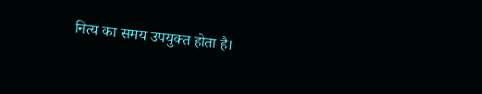नित्य का समय उपयुक्त होता है।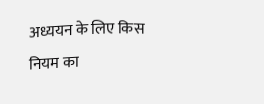अध्ययन के लिए किस नियम का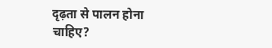दृढ़ता से पालन होना चाहिए?